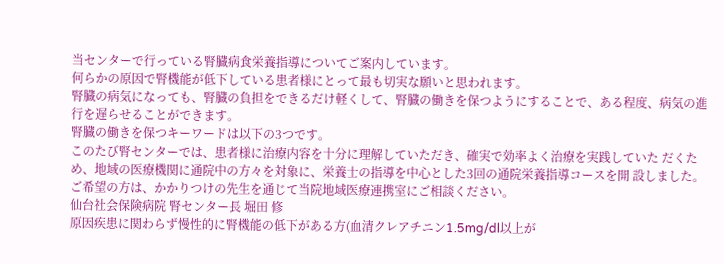当センターで行っている腎臓病食栄養指導についてご案内しています。
何らかの原因で腎機能が低下している患者様にとって最も切実な願いと思われます。
腎臓の病気になっても、腎臓の負担をできるだけ軽くして、腎臓の働きを保つようにすることで、ある程度、病気の進行を遅らせることができます。
腎臓の働きを保つキーワードは以下の3つです。
このたび腎センターでは、患者様に治療内容を十分に理解していただき、確実で効率よく治療を実践していた だくため、地域の医療機関に通院中の方々を対象に、栄養士の指導を中心とした3回の通院栄養指導コースを開 設しました。ご希望の方は、かかりつけの先生を通じて当院地域医療連携室にご相談ください。
仙台社会保険病院 腎センター長 堀田 修
原因疾患に関わらず慢性的に腎機能の低下がある方(血清クレアチニン1.5mg/dl以上が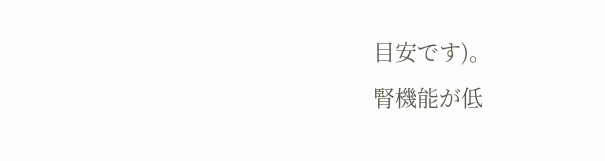目安です)。
腎機能が低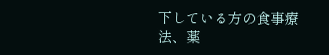下している方の食事療法、薬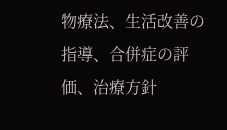物療法、生活改善の指導、合併症の評価、治療方針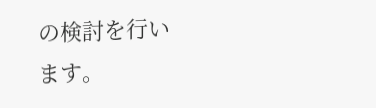の検討を行います。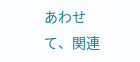あわせて、関連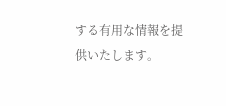する有用な情報を提供いたします。